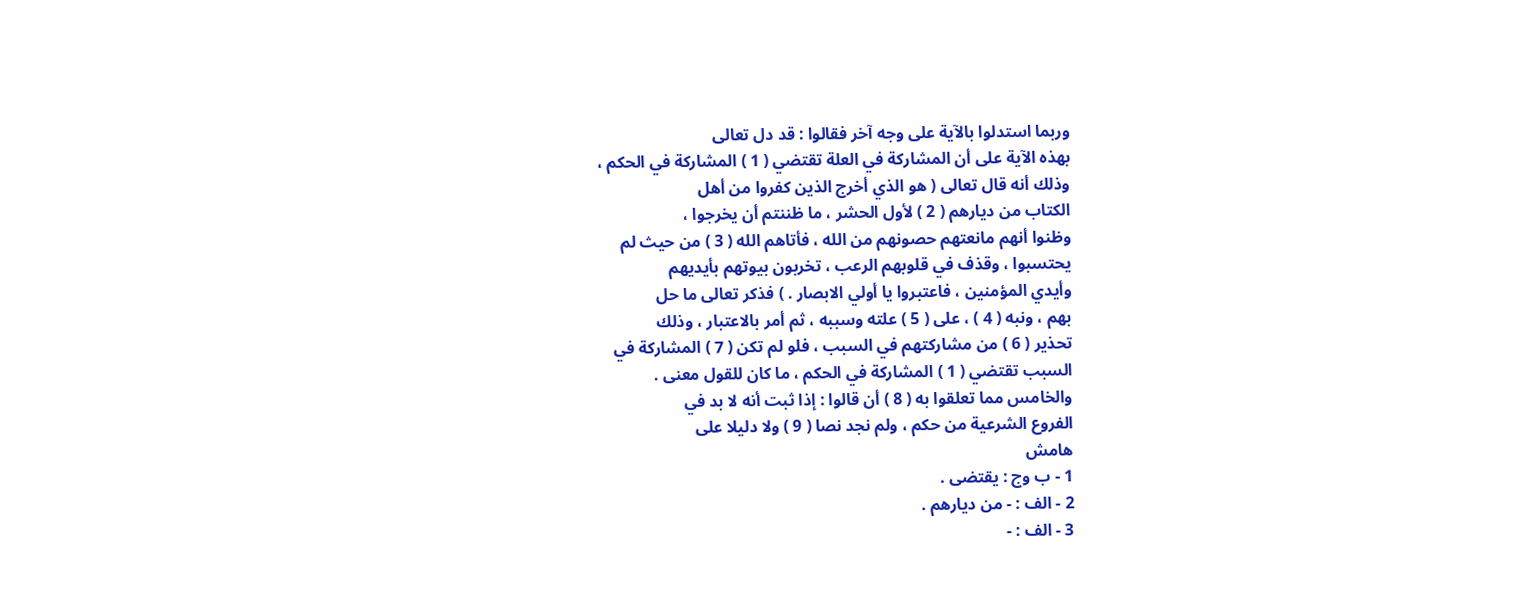وربما استدلوا بالآية على وجه آخر فقالوا : قد دل تعالى
بهذه الآية على أن المشاركة في العلة تقتضي ( 1 ) المشاركة في الحكم ،
وذلك أنه قال تعالى ( هو الذي أخرج الذين كفروا من أهل
الكتاب من ديارهم ( 2 ) لأول الحشر ، ما ظننتم أن يخرجوا ،
وظنوا أنهم مانعتهم حصونهم من الله ، فأتاهم الله ( 3 ) من حيث لم
يحتسبوا ، وقذف في قلوبهم الرعب ، تخربون بيوتهم بأيديهم
وأيدي المؤمنين ، فاعتبروا يا أولي الابصار . ) فذكر تعالى ما حل
بهم ، ونبه ( 4 ) ، على ( 5 ) علته وسببه ، ثم أمر بالاعتبار ، وذلك
تحذير ( 6 ) من مشاركتهم في السبب ، فلو لم تكن ( 7 ) المشاركة في
السبب تقتضي ( 1 ) المشاركة في الحكم ، ما كان للقول معنى .
والخامس مما تعلقوا به ( 8 ) أن قالوا : إذا ثبت أنه لا بد في
الفروع الشرعية من حكم ، ولم نجد نصا ( 9 ) ولا دليلا على
هامش
1 - ب وج : يقتضى .
2 - الف : - من ديارهم .
3 - الف : -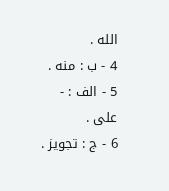الله .
4 - ب : منه .
5 - الف : - على .
6 - ج : تجويز .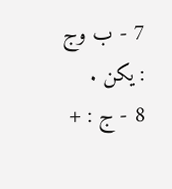7 - ب وج : يكن .
8 - ج : +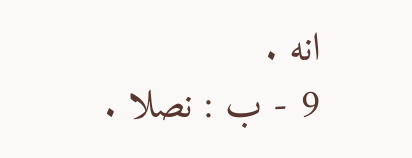انه .
9 - ب : نصلا .